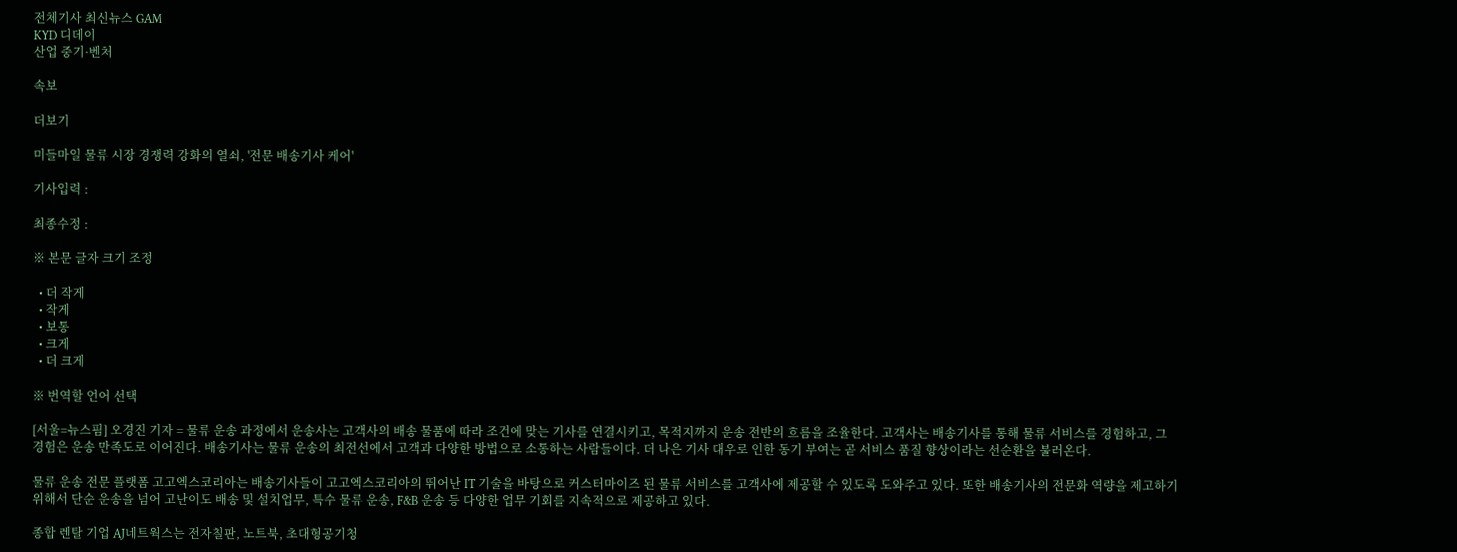전체기사 최신뉴스 GAM
KYD 디데이
산업 중기·벤처

속보

더보기

미들마일 물류 시장 경쟁력 강화의 열쇠, '전문 배송기사 케어'

기사입력 :

최종수정 :

※ 본문 글자 크기 조정

  • 더 작게
  • 작게
  • 보통
  • 크게
  • 더 크게

※ 번역할 언어 선택

[서울=뉴스핌] 오경진 기자 = 물류 운송 과정에서 운송사는 고객사의 배송 물품에 따라 조건에 맞는 기사를 연결시키고, 목적지까지 운송 전반의 흐름을 조율한다. 고객사는 배송기사를 통해 물류 서비스를 경험하고, 그 경험은 운송 만족도로 이어진다. 배송기사는 물류 운송의 최전선에서 고객과 다양한 방법으로 소통하는 사람들이다. 더 나은 기사 대우로 인한 동기 부여는 곧 서비스 품질 향상이라는 선순환을 불러온다.

물류 운송 전문 플랫폼 고고엑스코리아는 배송기사들이 고고엑스코리아의 뛰어난 IT 기술을 바탕으로 커스터마이즈 된 물류 서비스를 고객사에 제공할 수 있도록 도와주고 있다. 또한 배송기사의 전문화 역량을 제고하기 위해서 단순 운송을 넘어 고난이도 배송 및 설치업무, 특수 물류 운송, F&B 운송 등 다양한 업무 기회를 지속적으로 제공하고 있다.

종합 렌탈 기업 AJ네트웍스는 전자칠판, 노트북, 초대형공기청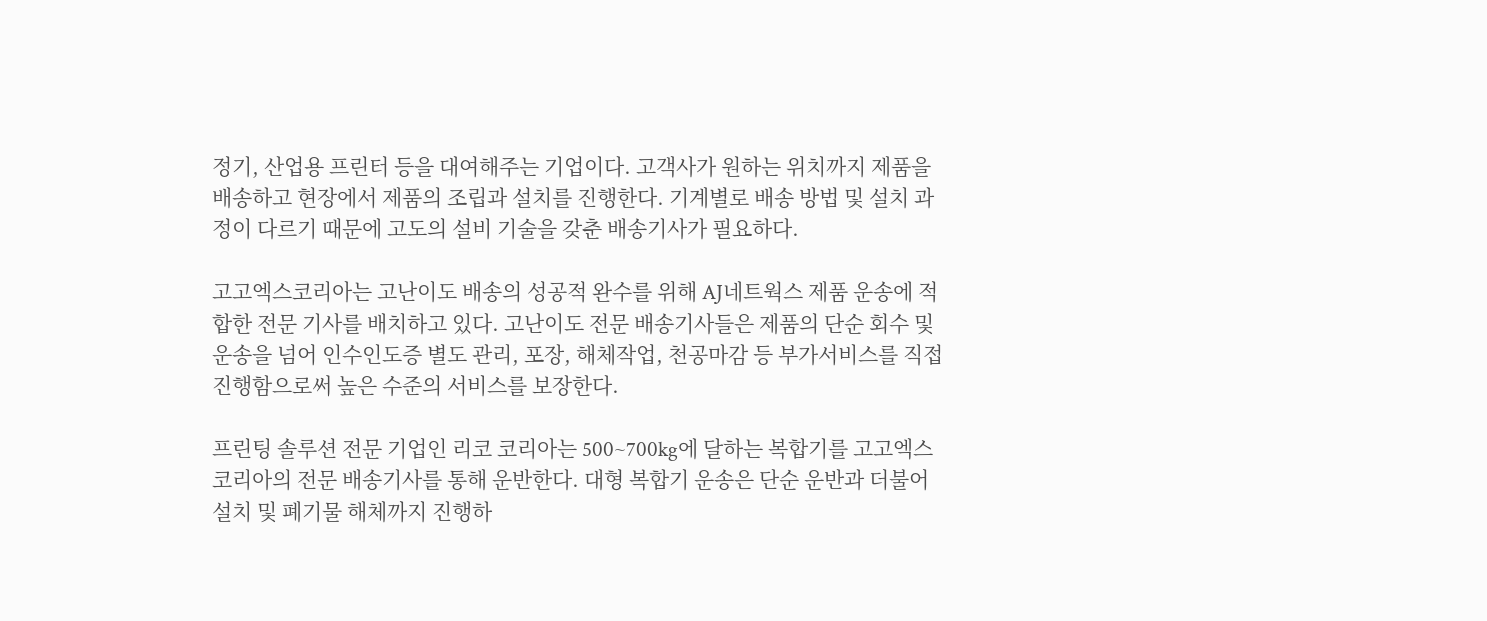정기, 산업용 프린터 등을 대여해주는 기업이다. 고객사가 원하는 위치까지 제품을 배송하고 현장에서 제품의 조립과 설치를 진행한다. 기계별로 배송 방법 및 설치 과정이 다르기 때문에 고도의 설비 기술을 갖춘 배송기사가 필요하다.

고고엑스코리아는 고난이도 배송의 성공적 완수를 위해 AJ네트웍스 제품 운송에 적합한 전문 기사를 배치하고 있다. 고난이도 전문 배송기사들은 제품의 단순 회수 및 운송을 넘어 인수인도증 별도 관리, 포장, 해체작업, 천공마감 등 부가서비스를 직접 진행함으로써 높은 수준의 서비스를 보장한다.

프린팅 솔루션 전문 기업인 리코 코리아는 500~700kg에 달하는 복합기를 고고엑스코리아의 전문 배송기사를 통해 운반한다. 대형 복합기 운송은 단순 운반과 더불어 설치 및 폐기물 해체까지 진행하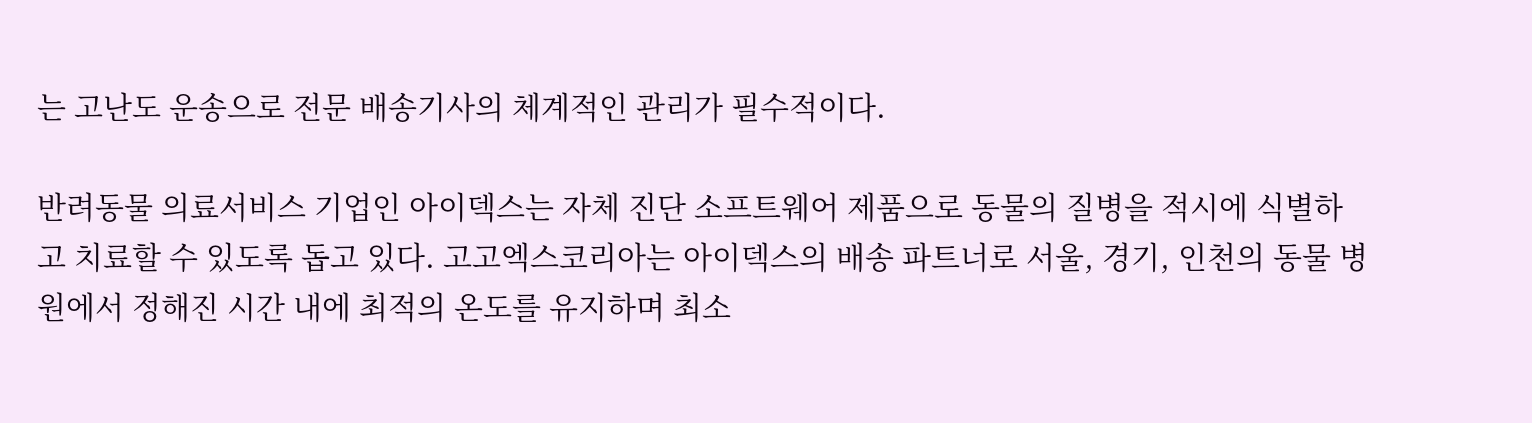는 고난도 운송으로 전문 배송기사의 체계적인 관리가 필수적이다.

반려동물 의료서비스 기업인 아이덱스는 자체 진단 소프트웨어 제품으로 동물의 질병을 적시에 식별하고 치료할 수 있도록 돕고 있다. 고고엑스코리아는 아이덱스의 배송 파트너로 서울, 경기, 인천의 동물 병원에서 정해진 시간 내에 최적의 온도를 유지하며 최소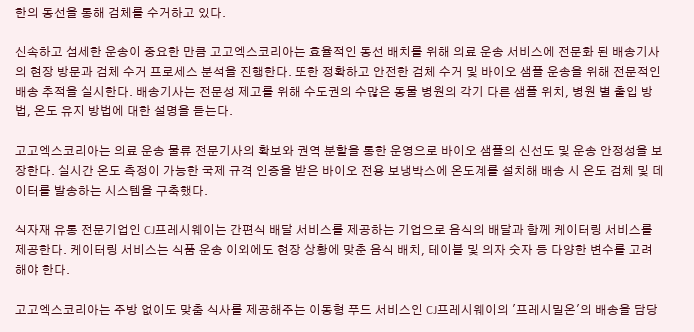한의 동선을 통해 검체를 수거하고 있다.

신속하고 섬세한 운송이 중요한 만큼 고고엑스코리아는 효율적인 동선 배치를 위해 의료 운송 서비스에 전문화 된 배송기사의 현장 방문과 검체 수거 프로세스 분석을 진행한다. 또한 정확하고 안전한 검체 수거 및 바이오 샘플 운송을 위해 전문적인 배송 추적을 실시한다. 배송기사는 전문성 제고를 위해 수도권의 수많은 동물 병원의 각기 다른 샘플 위치, 병원 별 출입 방법, 온도 유지 방법에 대한 설명을 듣는다.

고고엑스코리아는 의료 운송 물류 전문기사의 확보와 권역 분할을 통한 운영으로 바이오 샘플의 신선도 및 운송 안정성을 보장한다. 실시간 온도 측정이 가능한 국제 규격 인증을 받은 바이오 전용 보냉박스에 온도계를 설치해 배송 시 온도 검체 및 데이터를 발송하는 시스템을 구축했다.

식자재 유통 전문기업인 CJ프레시웨이는 간편식 배달 서비스를 제공하는 기업으로 음식의 배달과 함께 케이터링 서비스를 제공한다. 케이터링 서비스는 식품 운송 이외에도 현장 상황에 맞춘 음식 배치, 테이블 및 의자 숫자 등 다양한 변수를 고려해야 한다.

고고엑스코리아는 주방 없이도 맞춤 식사를 제공해주는 이동형 푸드 서비스인 CJ프레시웨이의 '프레시밀온'의 배송을 담당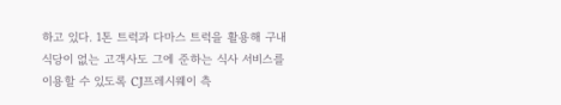하고 있다. 1톤 트럭과 다마스 트럭을 활용해 구내식당이 없는 고객사도 그에 준하는 식사 서비스를 이용할 수 있도록 CJ프레시웨이 측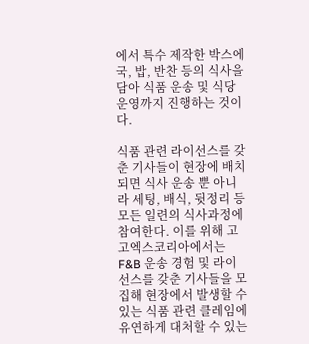에서 특수 제작한 박스에 국, 밥, 반찬 등의 식사을 담아 식품 운송 및 식당 운영까지 진행하는 것이다.

식품 관련 라이선스를 갖춘 기사들이 현장에 배치되면 식사 운송 뿐 아니라 세팅, 배식, 뒷정리 등 모든 일련의 식사과정에 참여한다. 이를 위해 고고엑스코리아에서는 F&B 운송 경험 및 라이선스를 갖춘 기사들을 모집해 현장에서 발생할 수 있는 식품 관련 클레임에 유연하게 대처할 수 있는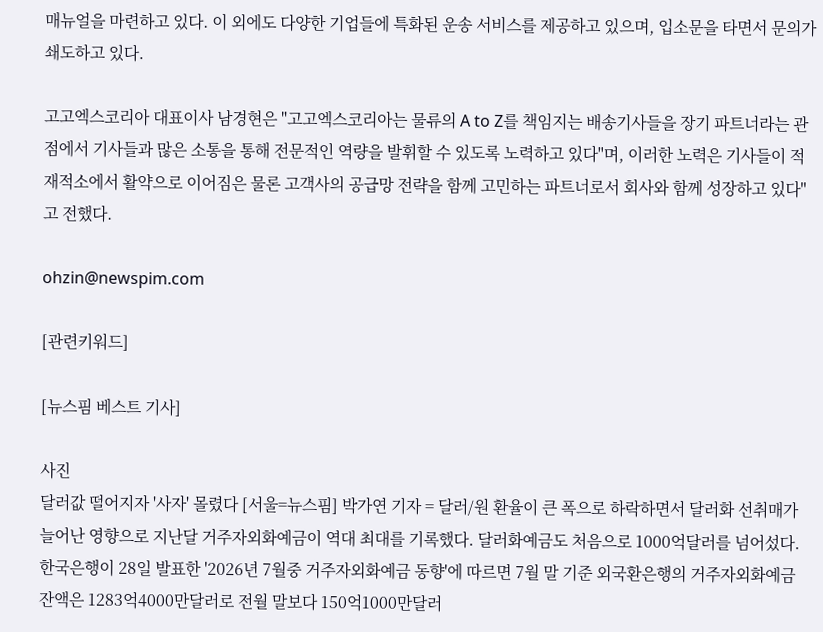매뉴얼을 마련하고 있다. 이 외에도 다양한 기업들에 특화된 운송 서비스를 제공하고 있으며, 입소문을 타면서 문의가 쇄도하고 있다.

고고엑스코리아 대표이사 남경현은 "고고엑스코리아는 물류의 A to Z를 책임지는 배송기사들을 장기 파트너라는 관점에서 기사들과 많은 소통을 통해 전문적인 역량을 발휘할 수 있도록 노력하고 있다"며, 이러한 노력은 기사들이 적재적소에서 활약으로 이어짐은 물론 고객사의 공급망 전략을 함께 고민하는 파트너로서 회사와 함께 성장하고 있다"고 전했다.

ohzin@newspim.com

[관련키워드]

[뉴스핌 베스트 기사]

사진
달러값 떨어지자 '사자' 몰렸다 [서울=뉴스핌] 박가연 기자 = 달러/원 환율이 큰 폭으로 하락하면서 달러화 선취매가 늘어난 영향으로 지난달 거주자외화예금이 역대 최대를 기록했다. 달러화예금도 처음으로 1000억달러를 넘어섰다. 한국은행이 28일 발표한 '2026년 7월중 거주자외화예금 동향'에 따르면 7월 말 기준 외국환은행의 거주자외화예금 잔액은 1283억4000만달러로 전월 말보다 150억1000만달러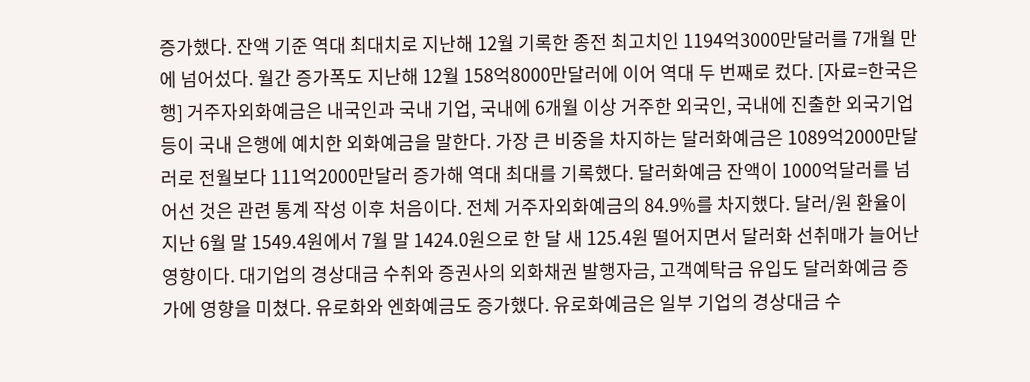증가했다. 잔액 기준 역대 최대치로 지난해 12월 기록한 종전 최고치인 1194억3000만달러를 7개월 만에 넘어섰다. 월간 증가폭도 지난해 12월 158억8000만달러에 이어 역대 두 번째로 컸다. [자료=한국은행] 거주자외화예금은 내국인과 국내 기업, 국내에 6개월 이상 거주한 외국인, 국내에 진출한 외국기업 등이 국내 은행에 예치한 외화예금을 말한다. 가장 큰 비중을 차지하는 달러화예금은 1089억2000만달러로 전월보다 111억2000만달러 증가해 역대 최대를 기록했다. 달러화예금 잔액이 1000억달러를 넘어선 것은 관련 통계 작성 이후 처음이다. 전체 거주자외화예금의 84.9%를 차지했다. 달러/원 환율이 지난 6월 말 1549.4원에서 7월 말 1424.0원으로 한 달 새 125.4원 떨어지면서 달러화 선취매가 늘어난 영향이다. 대기업의 경상대금 수취와 증권사의 외화채권 발행자금, 고객예탁금 유입도 달러화예금 증가에 영향을 미쳤다. 유로화와 엔화예금도 증가했다. 유로화예금은 일부 기업의 경상대금 수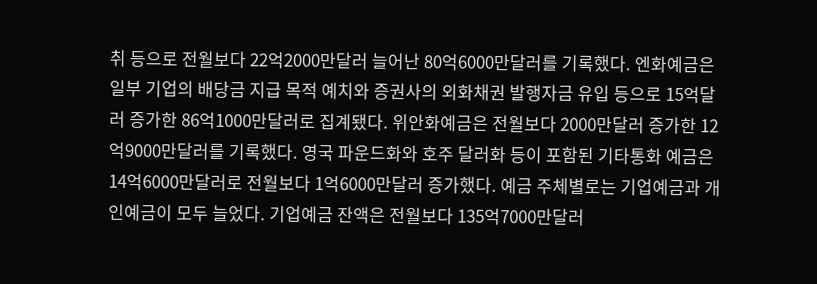취 등으로 전월보다 22억2000만달러 늘어난 80억6000만달러를 기록했다. 엔화예금은 일부 기업의 배당금 지급 목적 예치와 증권사의 외화채권 발행자금 유입 등으로 15억달러 증가한 86억1000만달러로 집계됐다. 위안화예금은 전월보다 2000만달러 증가한 12억9000만달러를 기록했다. 영국 파운드화와 호주 달러화 등이 포함된 기타통화 예금은 14억6000만달러로 전월보다 1억6000만달러 증가했다. 예금 주체별로는 기업예금과 개인예금이 모두 늘었다. 기업예금 잔액은 전월보다 135억7000만달러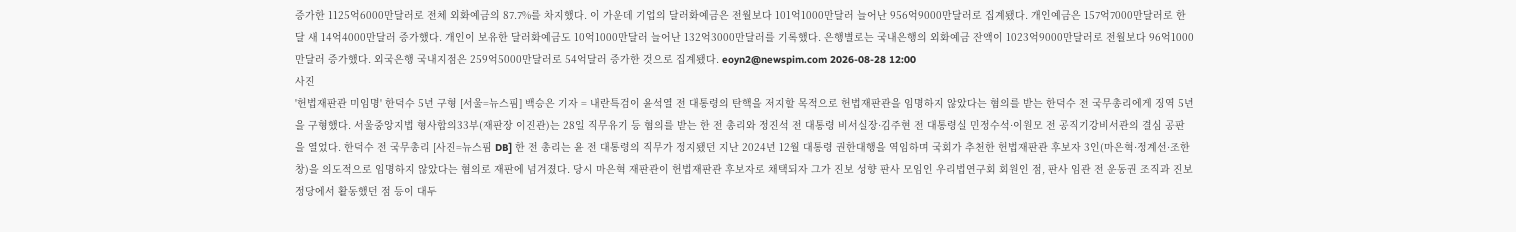증가한 1125억6000만달러로 전체 외화예금의 87.7%를 차지했다. 이 가운데 기업의 달러화예금은 전월보다 101억1000만달러 늘어난 956억9000만달러로 집계됐다. 개인예금은 157억7000만달러로 한 달 새 14억4000만달러 증가했다. 개인이 보유한 달러화예금도 10억1000만달러 늘어난 132억3000만달러를 기록했다. 은행별로는 국내은행의 외화예금 잔액이 1023억9000만달러로 전월보다 96억1000만달러 증가했다. 외국은행 국내지점은 259억5000만달러로 54억달러 증가한 것으로 집계됐다. eoyn2@newspim.com 2026-08-28 12:00
사진
'헌법재판관 미임명' 한덕수 5년 구형 [서울=뉴스핌] 백승은 기자 = 내란특검이 윤석열 전 대통령의 탄핵을 저지할 목적으로 헌법재판관을 임명하지 않았다는 혐의를 받는 한덕수 전 국무총리에게 징역 5년을 구형했다. 서울중앙지법 형사합의33부(재판장 이진관)는 28일 직무유기 등 혐의를 받는 한 전 총리와 정진석 전 대통령 비서실장·김주현 전 대통령실 민정수석·이원모 전 공직기강비서관의 결심 공판을 열었다. 한덕수 전 국무총리 [사진=뉴스핌 DB] 한 전 총리는 윤 전 대통령의 직무가 정지됐던 지난 2024년 12월 대통령 권한대행을 역임하며 국회가 추천한 헌법재판관 후보자 3인(마은혁·정계선·조한창)을 의도적으로 임명하지 않았다는 혐의로 재판에 넘겨졌다. 당시 마은혁 재판관이 헌법재판관 후보자로 채택되자 그가 진보 성향 판사 모임인 우리법연구회 회원인 점, 판사 임관 전 운동권 조직과 진보 정당에서 활동했던 점 등이 대두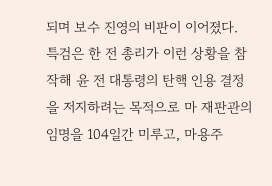되며 보수 진영의 비판이 이어졌다. 특검은 한 전 총리가 이런 상황을 참작해 윤 전 대통령의 탄핵 인용 결정을 저지하려는 목적으로 마 재판관의 임명을 104일간 미루고, 마용주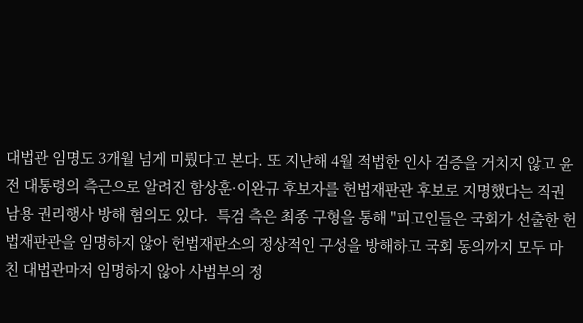대법관 임명도 3개월 넘게 미뤘다고 본다. 또 지난해 4월 적법한 인사 검증을 거치지 않고 윤 전 대통령의 측근으로 알려진 함상훈·이완규 후보자를 헌법재판관 후보로 지명했다는 직권남용 권리행사 방해 혐의도 있다.  특검 측은 최종 구형을 통해 "피고인들은 국회가 선출한 헌법재판관을 임명하지 않아 헌법재판소의 정상적인 구성을 방해하고 국회 동의까지 모두 마친 대법관마저 임명하지 않아 사법부의 정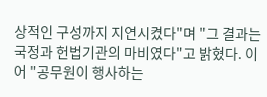상적인 구성까지 지연시켰다"며 "그 결과는 국정과 헌법기관의 마비였다"고 밝혔다. 이어 "공무원이 행사하는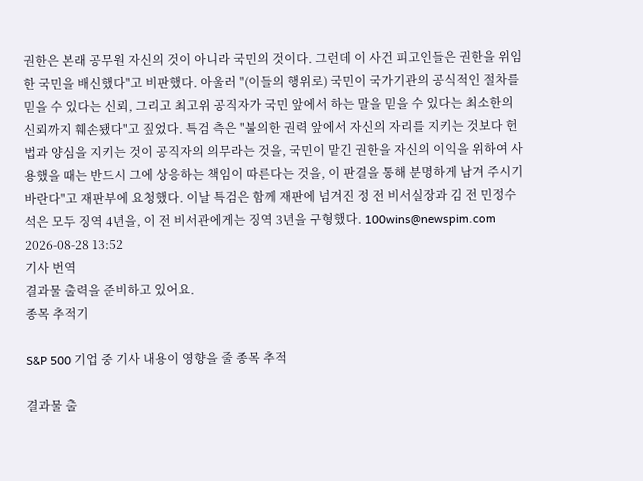권한은 본래 공무원 자신의 것이 아니라 국민의 것이다. 그런데 이 사건 피고인들은 권한을 위임한 국민을 배신했다"고 비판했다. 아울러 "(이들의 행위로) 국민이 국가기관의 공식적인 절차를 믿을 수 있다는 신뢰, 그리고 최고위 공직자가 국민 앞에서 하는 말을 믿을 수 있다는 최소한의 신뢰까지 훼손됐다"고 짚었다. 특검 측은 "불의한 권력 앞에서 자신의 자리를 지키는 것보다 헌법과 양심을 지키는 것이 공직자의 의무라는 것을, 국민이 맡긴 권한을 자신의 이익을 위하여 사용했을 때는 반드시 그에 상응하는 책임이 따른다는 것을, 이 판결을 통해 분명하게 남겨 주시기 바란다"고 재판부에 요청했다. 이날 특검은 함께 재판에 넘겨진 정 전 비서실장과 김 전 민정수석은 모두 징역 4년을, 이 전 비서관에게는 징역 3년을 구형했다. 100wins@newspim.com 2026-08-28 13:52
기사 번역
결과물 출력을 준비하고 있어요.
종목 추적기

S&P 500 기업 중 기사 내용이 영향을 줄 종목 추적

결과물 출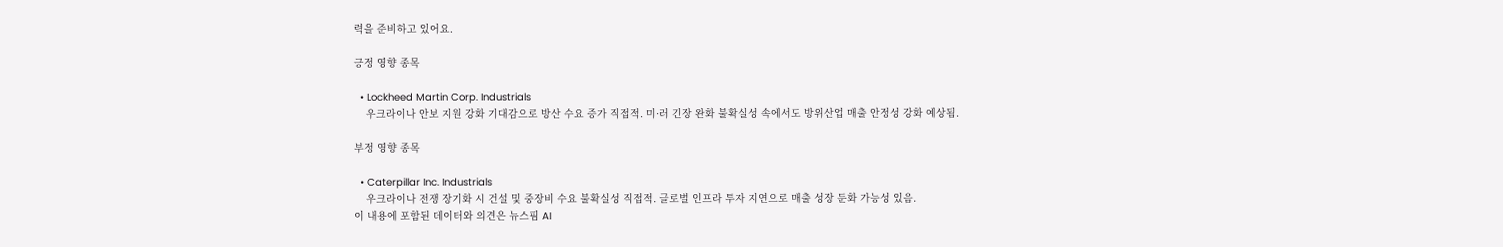력을 준비하고 있어요.

긍정 영향 종목

  • Lockheed Martin Corp. Industrials
    우크라이나 안보 지원 강화 기대감으로 방산 수요 증가 직접적. 미·러 긴장 완화 불확실성 속에서도 방위산업 매출 안정성 강화 예상됨.

부정 영향 종목

  • Caterpillar Inc. Industrials
    우크라이나 전쟁 장기화 시 건설 및 중장비 수요 불확실성 직접적. 글로벌 인프라 투자 지연으로 매출 성장 둔화 가능성 있음.
이 내용에 포함된 데이터와 의견은 뉴스핌 AI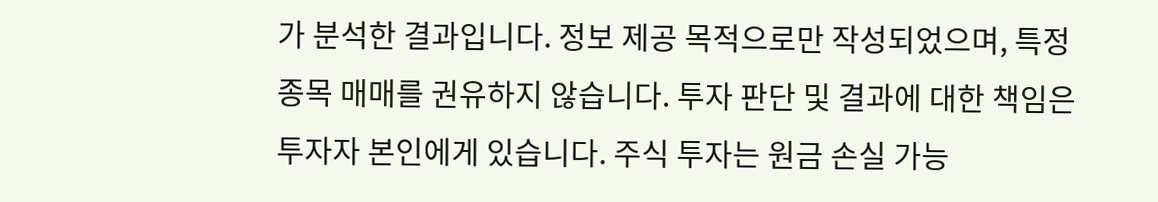가 분석한 결과입니다. 정보 제공 목적으로만 작성되었으며, 특정 종목 매매를 권유하지 않습니다. 투자 판단 및 결과에 대한 책임은 투자자 본인에게 있습니다. 주식 투자는 원금 손실 가능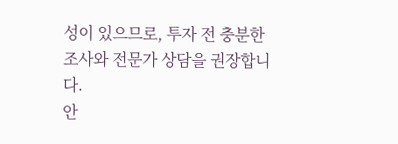성이 있으므로, 투자 전 충분한 조사와 전문가 상담을 권장합니다.
안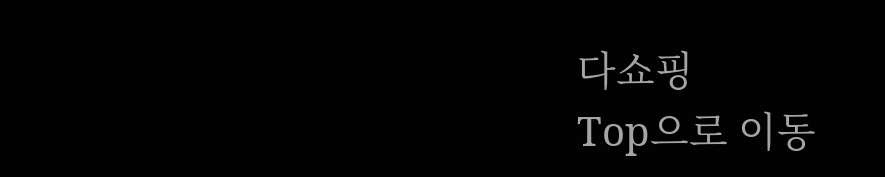다쇼핑
Top으로 이동